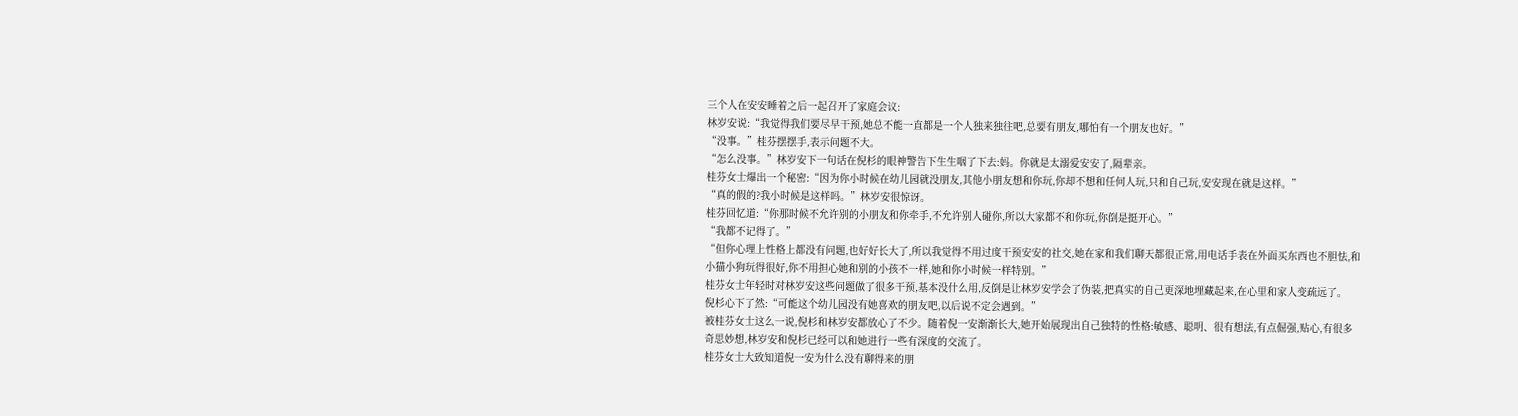三个人在安安睡着之后一起召开了家庭会议:
林岁安说:“我觉得我们要尽早干预,她总不能一直都是一个人独来独往吧,总要有朋友,哪怕有一个朋友也好。”
“没事。”桂芬摆摆手,表示问题不大。
“怎么没事。”林岁安下一句话在倪杉的眼神警告下生生咽了下去:妈。你就是太溺爱安安了,隔辈亲。
桂芬女士爆出一个秘密:“因为你小时候在幼儿园就没朋友,其他小朋友想和你玩,你却不想和任何人玩,只和自己玩,安安现在就是这样。”
“真的假的?我小时候是这样吗。”林岁安很惊讶。
桂芬回忆道:“你那时候不允许别的小朋友和你牵手,不允许别人碰你,所以大家都不和你玩,你倒是挺开心。”
“我都不记得了。”
“但你心理上性格上都没有问题,也好好长大了,所以我觉得不用过度干预安安的社交,她在家和我们聊天都很正常,用电话手表在外面买东西也不胆怯,和小猫小狗玩得很好,你不用担心她和别的小孩不一样,她和你小时候一样特别。”
桂芬女士年轻时对林岁安这些问题做了很多干预,基本没什么用,反倒是让林岁安学会了伪装,把真实的自己更深地埋藏起来,在心里和家人变疏远了。
倪杉心下了然:“可能这个幼儿园没有她喜欢的朋友吧,以后说不定会遇到。”
被桂芬女士这么一说,倪杉和林岁安都放心了不少。随着倪一安渐渐长大,她开始展现出自己独特的性格:敏感、聪明、很有想法,有点倔强,贴心,有很多奇思妙想,林岁安和倪杉已经可以和她进行一些有深度的交流了。
桂芬女士大致知道倪一安为什么没有聊得来的朋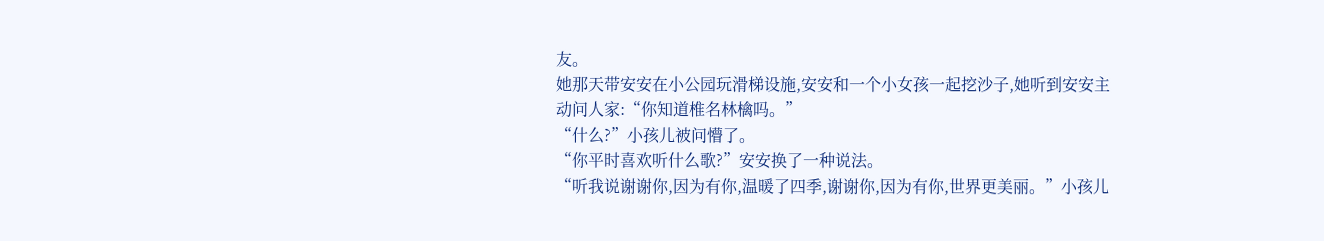友。
她那天带安安在小公园玩滑梯设施,安安和一个小女孩一起挖沙子,她听到安安主动问人家:“你知道椎名林檎吗。”
“什么?”小孩儿被问懵了。
“你平时喜欢听什么歌?”安安换了一种说法。
“听我说谢谢你,因为有你,温暖了四季,谢谢你,因为有你,世界更美丽。”小孩儿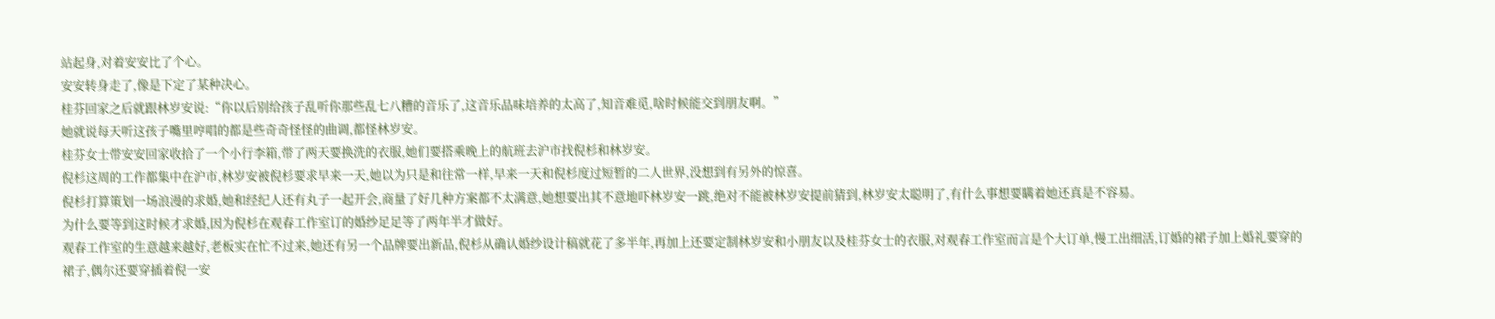站起身,对着安安比了个心。
安安转身走了,像是下定了某种决心。
桂芬回家之后就跟林岁安说:“你以后别给孩子乱听你那些乱七八糟的音乐了,这音乐品味培养的太高了,知音难觅,啥时候能交到朋友啊。”
她就说每天听这孩子嘴里哼唱的都是些奇奇怪怪的曲调,都怪林岁安。
桂芬女士带安安回家收拾了一个小行李箱,带了两天要换洗的衣服,她们要搭乘晚上的航班去沪市找倪杉和林岁安。
倪杉这周的工作都集中在沪市,林岁安被倪杉要求早来一天,她以为只是和往常一样,早来一天和倪杉度过短暂的二人世界,没想到有另外的惊喜。
倪杉打算策划一场浪漫的求婚,她和经纪人还有丸子一起开会,商量了好几种方案都不太满意,她想要出其不意地吓林岁安一跳,绝对不能被林岁安提前猜到,林岁安太聪明了,有什么事想要瞒着她还真是不容易。
为什么要等到这时候才求婚,因为倪杉在观春工作室订的婚纱足足等了两年半才做好。
观春工作室的生意越来越好,老板实在忙不过来,她还有另一个品牌要出新品,倪杉从确认婚纱设计稿就花了多半年,再加上还要定制林岁安和小朋友以及桂芬女士的衣服,对观春工作室而言是个大订单,慢工出细活,订婚的裙子加上婚礼要穿的裙子,偶尔还要穿插着倪一安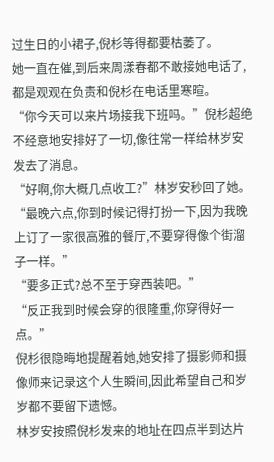过生日的小裙子,倪杉等得都要枯萎了。
她一直在催,到后来周漾春都不敢接她电话了,都是观观在负责和倪杉在电话里寒暄。
“你今天可以来片场接我下班吗。”倪杉超绝不经意地安排好了一切,像往常一样给林岁安发去了消息。
“好啊,你大概几点收工?”林岁安秒回了她。
“最晚六点,你到时候记得打扮一下,因为我晚上订了一家很高雅的餐厅,不要穿得像个街溜子一样。”
“要多正式?总不至于穿西装吧。”
“反正我到时候会穿的很隆重,你穿得好一点。”
倪杉很隐晦地提醒着她,她安排了摄影师和摄像师来记录这个人生瞬间,因此希望自己和岁岁都不要留下遗憾。
林岁安按照倪杉发来的地址在四点半到达片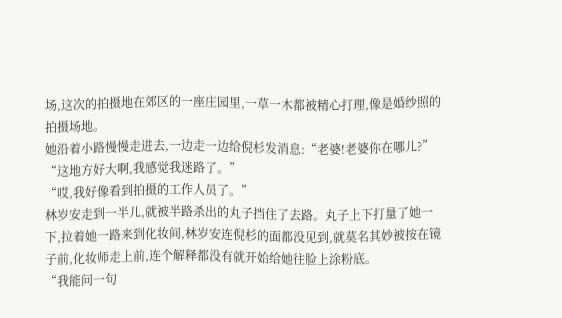场,这次的拍摄地在郊区的一座庄园里,一草一木都被精心打理,像是婚纱照的拍摄场地。
她沿着小路慢慢走进去,一边走一边给倪杉发消息:“老婆!老婆你在哪儿?”
“这地方好大啊,我感觉我迷路了。”
“哎,我好像看到拍摄的工作人员了。”
林岁安走到一半儿,就被半路杀出的丸子挡住了去路。丸子上下打量了她一下,拉着她一路来到化妆间,林岁安连倪杉的面都没见到,就莫名其妙被按在镜子前,化妆师走上前,连个解释都没有就开始给她往脸上涂粉底。
“我能问一句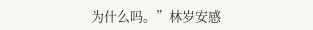为什么吗。”林岁安感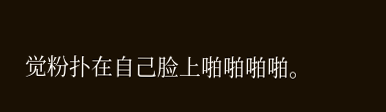觉粉扑在自己脸上啪啪啪啪。